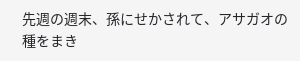先週の週末、孫にせかされて、アサガオの種をまき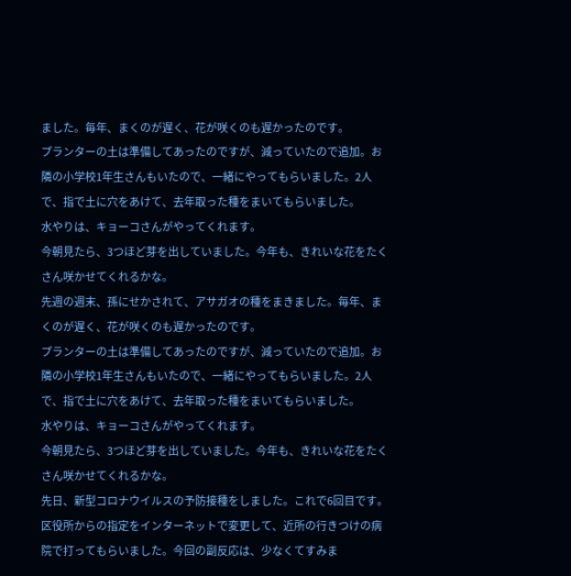ました。毎年、まくのが遅く、花が咲くのも遅かったのです。
プランターの土は準備してあったのですが、減っていたので追加。お隣の小学校1年生さんもいたので、一緒にやってもらいました。2人で、指で土に穴をあけて、去年取った種をまいてもらいました。
水やりは、キョーコさんがやってくれます。
今朝見たら、3つほど芽を出していました。今年も、きれいな花をたくさん咲かせてくれるかな。
先週の週末、孫にせかされて、アサガオの種をまきました。毎年、まくのが遅く、花が咲くのも遅かったのです。
プランターの土は準備してあったのですが、減っていたので追加。お隣の小学校1年生さんもいたので、一緒にやってもらいました。2人で、指で土に穴をあけて、去年取った種をまいてもらいました。
水やりは、キョーコさんがやってくれます。
今朝見たら、3つほど芽を出していました。今年も、きれいな花をたくさん咲かせてくれるかな。
先日、新型コロナウイルスの予防接種をしました。これで6回目です。区役所からの指定をインターネットで変更して、近所の行きつけの病院で打ってもらいました。今回の副反応は、少なくてすみま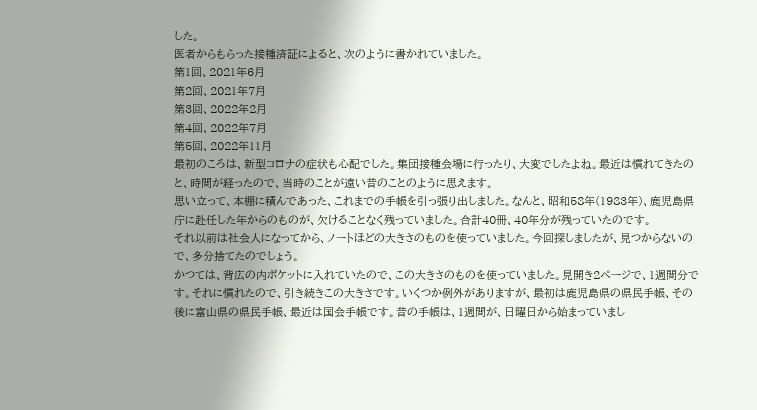した。
医者からもらった接種済証によると、次のように書かれていました。
第1回、2021年6月
第2回、2021年7月
第3回、2022年2月
第4回、2022年7月
第5回、2022年11月
最初のころは、新型コロナの症状も心配でした。集団接種会場に行ったり、大変でしたよね。最近は慣れてきたのと、時間が経ったので、当時のことが遠い昔のことのように思えます。
思い立って、本棚に積んであった、これまでの手帳を引っ張り出しました。なんと、昭和58年(1983年)、鹿児島県庁に赴任した年からのものが、欠けることなく残っていました。合計40冊、40年分が残っていたのです。
それ以前は社会人になってから、ノートほどの大きさのものを使っていました。今回探しましたが、見つからないので、多分捨てたのでしょう。
かつては、背広の内ポケットに入れていたので、この大きさのものを使っていました。見開き2ページで、1週間分です。それに慣れたので、引き続きこの大きさです。いくつか例外がありますが、最初は鹿児島県の県民手帳、その後に富山県の県民手帳、最近は国会手帳です。昔の手帳は、1週間が、日曜日から始まっていまし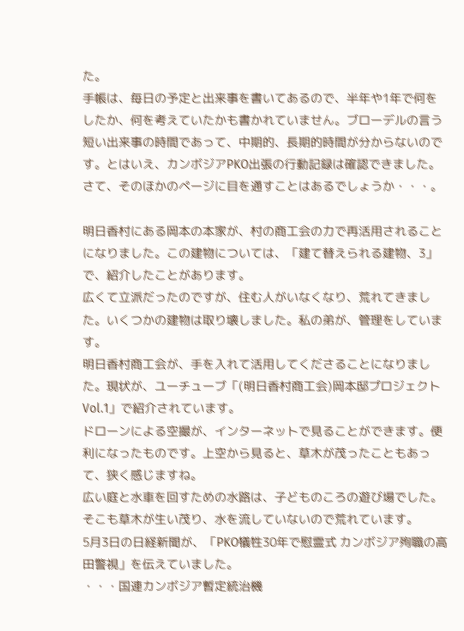た。
手帳は、毎日の予定と出来事を書いてあるので、半年や1年で何をしたか、何を考えていたかも書かれていません。ブローデルの言う短い出来事の時間であって、中期的、長期的時間が分からないのです。とはいえ、カンボジアPKO出張の行動記録は確認できました。さて、そのほかのページに目を通すことはあるでしょうか・・・。

明日香村にある岡本の本家が、村の商工会の力で再活用されることになりました。この建物については、「建て替えられる建物、3」で、紹介したことがあります。
広くて立派だったのですが、住む人がいなくなり、荒れてきました。いくつかの建物は取り壊しました。私の弟が、管理をしています。
明日香村商工会が、手を入れて活用してくださることになりました。現状が、ユーチューブ「(明日香村商工会)岡本邸プロジェクトVol.1」で紹介されています。
ドローンによる空撮が、インターネットで見ることができます。便利になったものです。上空から見ると、草木が茂ったこともあって、狭く感じますね。
広い庭と水車を回すための水路は、子どものころの遊び場でした。そこも草木が生い茂り、水を流していないので荒れています。
5月3日の日経新聞が、「PKO犠牲30年で慰霊式 カンボジア殉職の高田警視」を伝えていました。
・・・国連カンボジア暫定統治機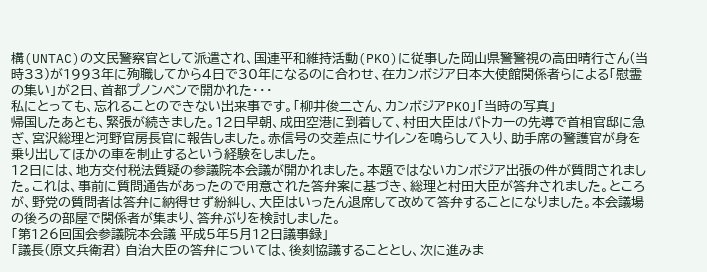構(UNTAC)の文民警察官として派遣され、国連平和維持活動(PKO)に従事した岡山県警警視の高田晴行さん(当時33)が1993年に殉職してから4日で30年になるのに合わせ、在カンボジア日本大使館関係者らによる「慰霊の集い」が2日、首都プノンペンで開かれた・・・
私にとっても、忘れることのできない出来事です。「柳井俊二さん、カンボジアPKO」「当時の写真」
帰国したあとも、緊張が続きました。12日早朝、成田空港に到着して、村田大臣はパトカーの先導で首相官邸に急ぎ、宮沢総理と河野官房長官に報告しました。赤信号の交差点にサイレンを鳴らして入り、助手席の警護官が身を乗り出してほかの車を制止するという経験をしました。
12日には、地方交付税法質疑の参議院本会議が開かれました。本題ではないカンボジア出張の件が質問されました。これは、事前に質問通告があったので用意された答弁案に基づき、総理と村田大臣が答弁されました。ところが、野党の質問者は答弁に納得せず紛糾し、大臣はいったん退席して改めて答弁することになりました。本会議場の後ろの部屋で関係者が集まり、答弁ぶりを検討しました。
「第126回国会参議院本会議 平成5年5月12日議事録」
「議長(原文兵衛君) 自治大臣の答弁については、後刻協議することとし、次に進みま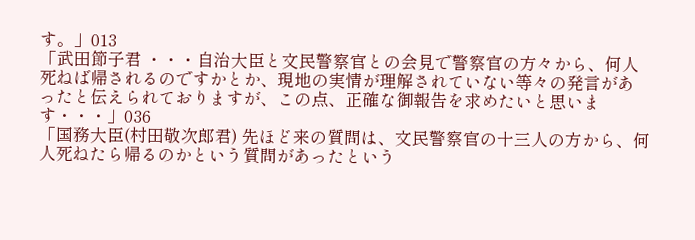す。」013
「武田節子君 ・・・自治大臣と文民警察官との会見で警察官の方々から、何人死ねば帰されるのですかとか、現地の実情が理解されていない等々の発言があったと伝えられておりますが、この点、正確な御報告を求めたいと思います・・・」036
「国務大臣(村田敬次郎君) 先ほど来の質問は、文民警察官の十三人の方から、何人死ねたら帰るのかという質問があったという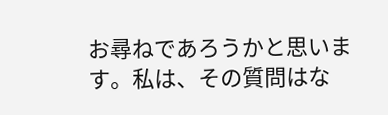お尋ねであろうかと思います。私は、その質問はな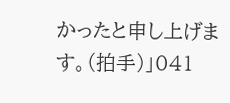かったと申し上げます。(拍手)」041